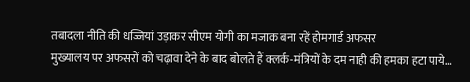तबादला नीति की धज्जियां उड़ाकर सीएम योगी का मजाक बना रहें होमगार्ड अफसर
मुख्यालय पर अफसरों को चढ़ावा देने के बाद बोलते हैं क्लर्क-मंत्रियों के दम नाही की हमका हटा पाये…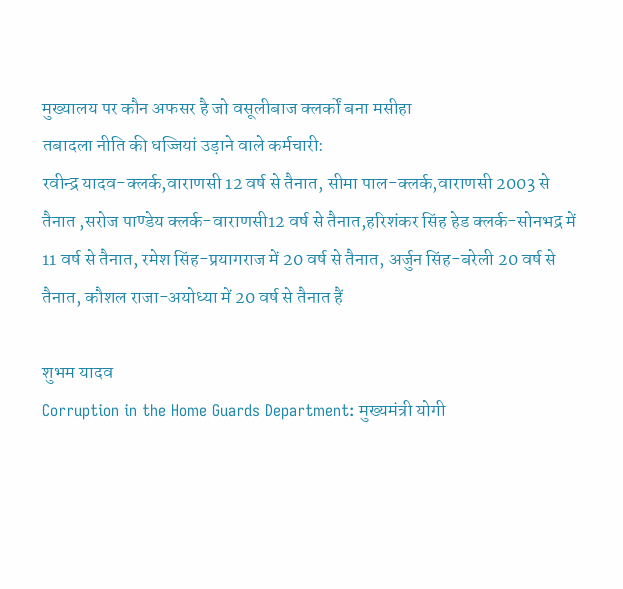मुख्यालय पर कौन अफसर है जो वसूलीबाज क्लर्कों बना मसीहा
तबादला नीति की धज्जियां उड़ाने वाले कर्मचारी:
रवीन्द्र यादव-क्लर्क,वाराणसी 12 वर्ष से तैनात, सीमा पाल-क्लर्क,वाराणसी 2003 से तैनात ,सरोज पाण्डेय क्लर्क-वाराणसी12 वर्ष से तैनात,हरिशंकर सिंह हेड क्लर्क-सोनभद्र में 11 वर्ष से तैनात, रमेश सिंह-प्रयागराज में 20 वर्ष से तैनात, अर्जुन सिंह-बरेली 20 वर्ष से तैनात, कौशल राजा-अयोध्या में 20 वर्ष से तैनात हैं

शुभम यादव
Corruption in the Home Guards Department: मुख्यमंत्री योगी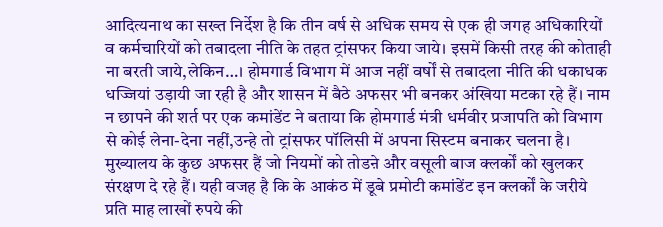आदित्यनाथ का सख्त निर्देश है कि तीन वर्ष से अधिक समय से एक ही जगह अधिकारियों व कर्मचारियों को तबादला नीति के तहत ट्रांसफर किया जाये। इसमें किसी तरह की कोताही ना बरती जाये,लेकिन…। होमगार्ड विभाग में आज नहीं वर्षों से तबादला नीति की धकाधक धज्जियां उड़ायी जा रही है और शासन में बैठे अफसर भी बनकर अंखिया मटका रहे हैं। नाम न छापने की शर्त पर एक कमांडेंट ने बताया कि होमगार्ड मंत्री धर्मवीर प्रजापति को विभाग से कोई लेना-देना नहीं,उन्हे तो ट्रांसफर पॉलिसी में अपना सिस्टम बनाकर चलना है। मुख्यालय के कुछ अफसर हैं जो नियमों को तोडऩे और वसूली बाज क्लर्कों को खुलकर संरक्षण दे रहे हैं। यही वजह है कि के आकंठ में डूबे प्रमोटी कमांडेंट इन क्लर्कों के जरीये प्रति माह लाखों रुपये की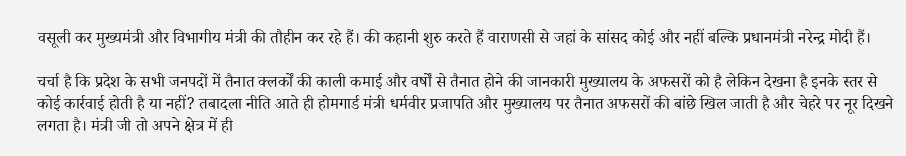वसूली कर मुख्यमंत्री और विभागीय मंत्री की तौहीन कर रहे हैं। की कहानी शुरु करते हैं वाराणसी से जहां के सांसद कोई और नहीं बल्कि प्रधानमंत्री नरेन्द्र मोदी हैं।

चर्चा है कि प्रदेश के सभी जनपदों में तैनात क्लर्कों की काली कमाई और वर्षों से तैनात होने की जानकारी मुख्यालय के अफसरों को है लेकिन देखना है इनके स्तर से कोई कार्रवाई होती है या नहीं? तबादला नीति आते ही होमगार्ड मंत्री धर्मवीर प्रजापति और मुख्यालय पर तैनात अफसरों की बांछे खिल जाती है और चेहरे पर नूर दिखने लगता है। मंत्री जी तो अपने क्षेत्र में ही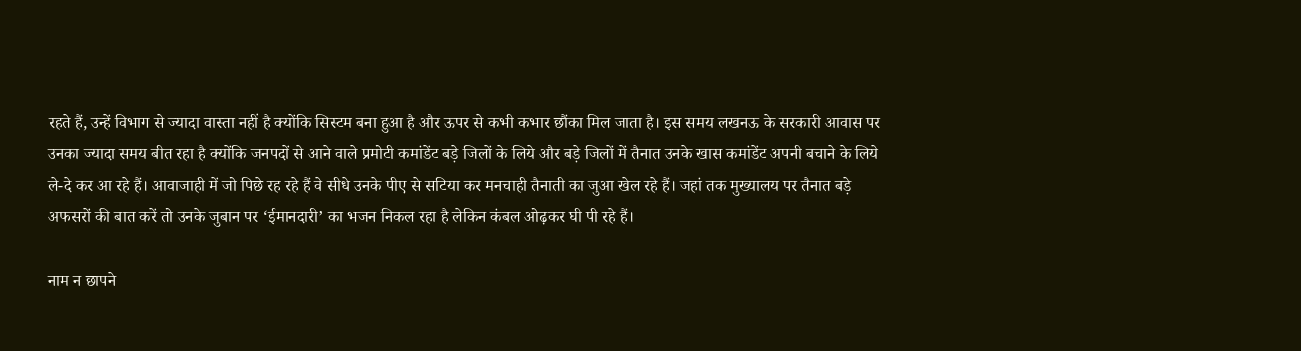रहते हैं, उन्हें विभाग से ज्यादा वास्ता नहीं है क्योंकि सिस्टम बना हुआ है और ऊपर से कभी कभार छौंका मिल जाता है। इस समय लखनऊ के सरकारी आवास पर उनका ज्यादा समय बीत रहा है क्योंकि जनपदों से आने वाले प्रमोटी कमांडेंट बड़े जिलों के लिये और बड़े जिलों में तैनात उनके खास कमांडेंट अपनी बचाने के लिये ले-दे कर आ रहे हैं। आवाजाही में जो पिछे रह रहे हैं वे सीधे उनके पीए से सटिया कर मनचाही तैनाती का जुआ खेल रहे हैं। जहां तक मुख्यालय पर तैनात बड़े अफसरों की बात करें तो उनके जुबान पर ‘ईमानदारी’ का भजन निकल रहा है लेकिन कंबल ओढ़कर घी पी रहे हैं।

नाम न छापने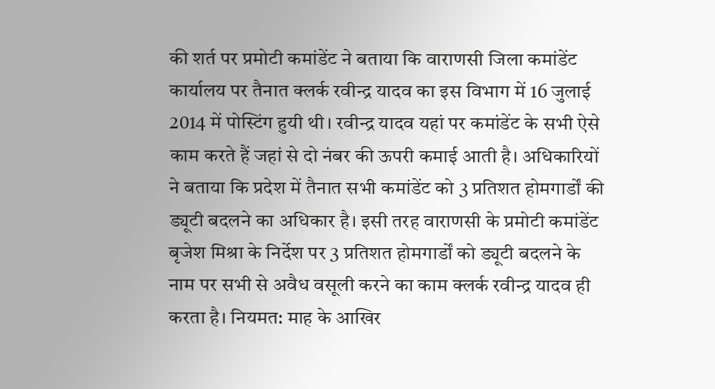की शर्त पर प्रमोटी कमांडेंट ने बताया कि वाराणसी जिला कमांडेंट कार्यालय पर तैनात क्लर्क रवीन्द्र यादव का इस विभाग में 16 जुलाई 2014 में पोस्टिंग हुयी थी। रवीन्द्र यादव यहां पर कमांडेंट के सभी ऐसे काम करते हैं जहां से दो नंबर की ऊपरी कमाई आती है। अधिकारियों ने बताया कि प्रदेश में तैनात सभी कमांडेंट को 3 प्रतिशत होमगार्डों की ड्यूटी बदलने का अधिकार है। इसी तरह वाराणसी के प्रमोटी कमांडेंट बृजेश मिश्रा के निर्देश पर 3 प्रतिशत होमगार्डों को ड्यूटी बदलने के नाम पर सभी से अवैध वसूली करने का काम क्लर्क रवीन्द्र यादव ही करता है। नियमत: माह के आखिर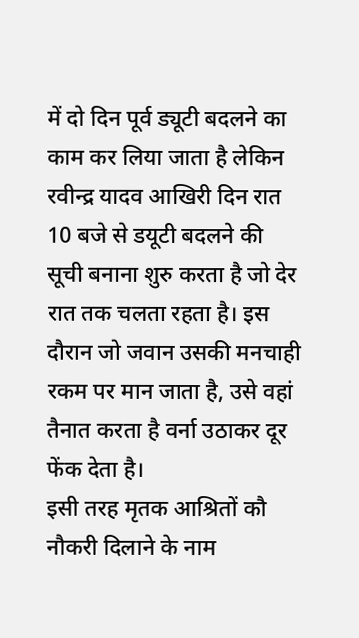में दो दिन पूर्व ड्यूटी बदलने का काम कर लिया जाता है लेकिन रवीन्द्र यादव आखिरी दिन रात 10 बजे से डयूटी बदलने की सूची बनाना शुरु करता है जो देर रात तक चलता रहता है। इस दौरान जो जवान उसकी मनचाही रकम पर मान जाता है, उसे वहां तैनात करता है वर्ना उठाकर दूर फेंक देता है।
इसी तरह मृतक आश्रितों कौ नौकरी दिलाने के नाम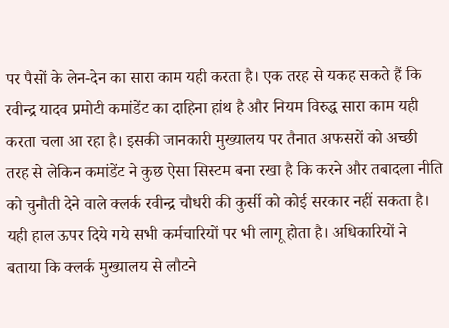पर पैसों के लेन-देन का सारा काम यही करता है। एक तरह से यकह सकते हैं कि रवीन्द्र यादव प्रमोटी कमांडेंट का दाहिना हांथ है और नियम विरुद्ध सारा काम यही करता चला आ रहा है। इसकी जानकारी मुख्यालय पर तैनात अफसरों को अच्छी तरह से लेकिन कमांडेंट ने कुछ ऐसा सिस्टम बना रखा है कि करने और तबादला नीति को चुनौती देने वाले क्लर्क रवीन्द्र चौधरी की कुर्सी को कोई सरकार नहीं सकता है। यही हाल ऊपर दिये गये सभी कर्मचारियों पर भी लागू होता है। अधिकारियों ने बताया कि क्लर्क मुख्यालय से लौटने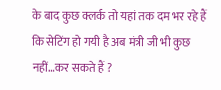के बाद कुछ क्लर्क तो यहां तक दम भर रहे हैं कि सेटिंग हो गयी है अब मंत्री जी भी कुछ नहीं…कर सकते हैं ?